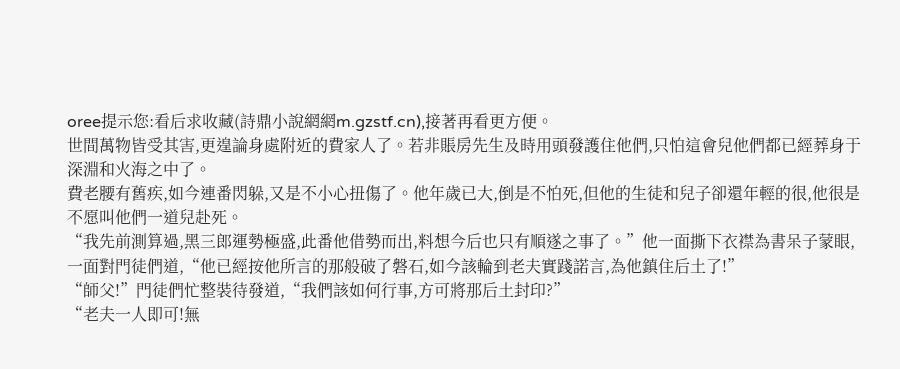oree提示您:看后求收藏(詩鼎小說網網m.gzstf.cn),接著再看更方便。
世間萬物皆受其害,更遑論身處附近的費家人了。若非賬房先生及時用頭發護住他們,只怕這會兒他們都已經葬身于深淵和火海之中了。
費老腰有舊疾,如今連番閃躲,又是不小心扭傷了。他年歲已大,倒是不怕死,但他的生徒和兒子卻還年輕的很,他很是不愿叫他們一道兒赴死。
“我先前測算過,黑三郎運勢極盛,此番他借勢而出,料想今后也只有順遂之事了。”他一面撕下衣襟為書呆子蒙眼,一面對門徒們道,“他已經按他所言的那般破了磐石,如今該輪到老夫實踐諾言,為他鎮住后土了!”
“師父!”門徒們忙整裝待發道,“我們該如何行事,方可將那后土封印?”
“老夫一人即可!無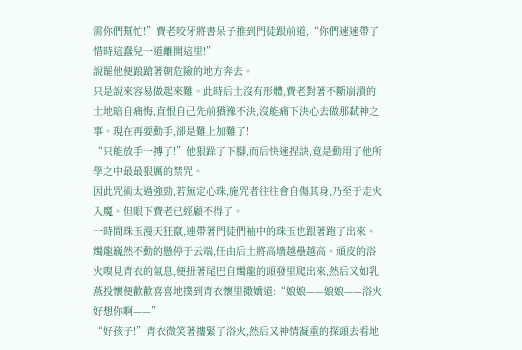需你們幫忙!”費老咬牙將書呆子推到門徒跟前道,“你們速速帶了惜時這蠢兒一道離開這里!”
說罷他便踉蹌著朝危險的地方奔去。
只是說來容易做起來難。此時后土沒有形體,費老對著不斷崩潰的土地暗自痛悔,直恨自己先前猶豫不決,沒能痛下決心去做那弒神之事。現在再要動手,卻是難上加難了!
“只能放手一搏了!”他狠跺了下腳,而后快速捏訣,竟是動用了他所學之中最最狠厲的禁咒。
因此咒術太過強勁,若無定心珠,施咒者往往會自傷其身,乃至于走火入魔。但眼下費老已經顧不得了。
一時間珠玉漫天狂竄,連帶著門徒們袖中的珠玉也跟著跑了出來。
燭龍巍然不動的懸停于云端,任由后土將高墻越壘越高。頑皮的浴火嗅見青衣的氣息,便扭著尾巴自燭龍的頭發里爬出來,然后又如乳燕投懷便歡歡喜喜地撲到青衣懷里撒嬌道:“娘娘——娘娘——浴火好想你啊——”
“好孩子!”青衣微笑著摟緊了浴火,然后又神情凝重的探頭去看地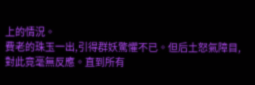上的情況。
費老的珠玉一出,引得群妖驚懼不已。但后土怒氣障目,對此竟毫無反應。直到所有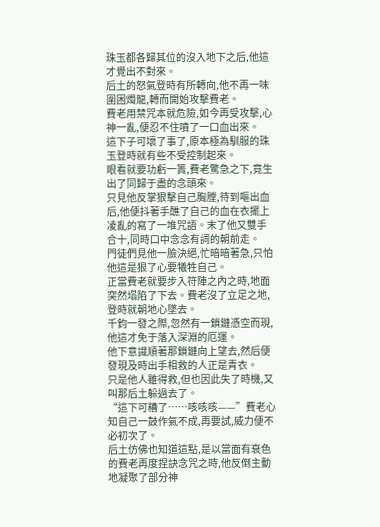珠玉都各歸其位的沒入地下之后,他這才覺出不對來。
后土的怒氣登時有所轉向,他不再一味圍困燭龍,轉而開始攻擊費老。
費老用禁咒本就危險,如今再受攻擊,心神一亂,便忍不住噴了一口血出來。
這下子可壞了事了,原本極為馴服的珠玉登時就有些不受控制起來。
眼看就要功虧一簣,費老驚急之下,竟生出了同歸于盡的念頭來。
只見他反掌狠擊自己胸膛,待到嘔出血后,他便抖著手醮了自己的血在衣擺上凌亂的寫了一堆咒語。末了他又雙手合十,同時口中念念有詞的朝前走。
門徒們見他一臉決絕,忙暗暗著急,只怕他這是狠了心要犧牲自己。
正當費老就要步入符陣之內之時,地面突然塌陷了下去。費老沒了立足之地,登時就朝地心墜去。
千鈞一發之際,忽然有一鎖鏈憑空而現,他這才免于落入深淵的厄運。
他下意識順著那鎖鏈向上望去,然后便發現及時出手相救的人正是青衣。
只是他人雖得救,但也因此失了時機,又叫那后土躲過去了。
“這下可糟了……咳咳咳——”費老心知自己一鼓作氣不成,再要試,威力便不必初次了。
后土仿佛也知道這點,是以當面有衰色的費老再度捏訣念咒之時,他反倒主動地凝聚了部分神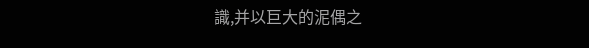識,并以巨大的泥偶之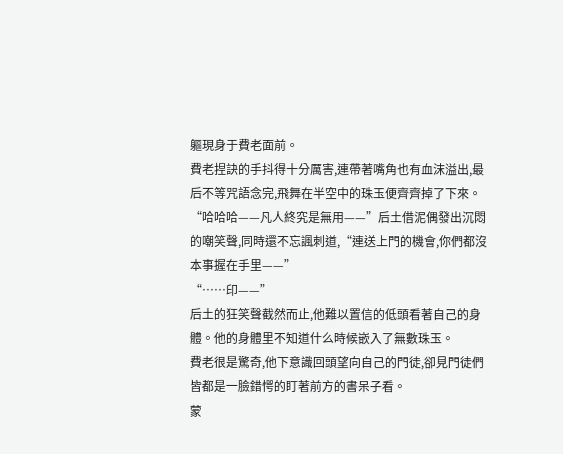軀現身于費老面前。
費老捏訣的手抖得十分厲害,連帶著嘴角也有血沫溢出,最后不等咒語念完,飛舞在半空中的珠玉便齊齊掉了下來。
“哈哈哈——凡人終究是無用——”后土借泥偶發出沉悶的嘲笑聲,同時還不忘諷刺道,“連送上門的機會,你們都沒本事握在手里——”
“……印——”
后土的狂笑聲截然而止,他難以置信的低頭看著自己的身體。他的身體里不知道什么時候嵌入了無數珠玉。
費老很是驚奇,他下意識回頭望向自己的門徒,卻見門徒們皆都是一臉錯愕的盯著前方的書呆子看。
蒙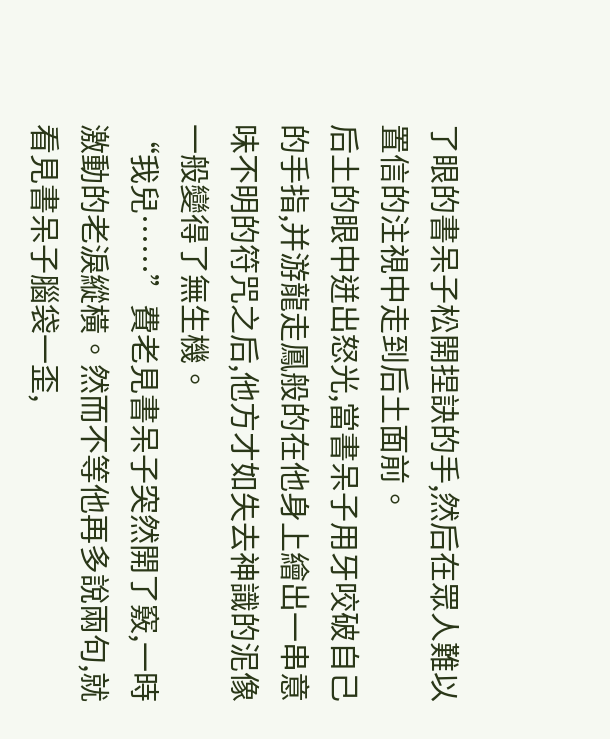了眼的書呆子松開捏訣的手,然后在眾人難以置信的注視中走到后土面前。
后土的眼中迸出怒光,當書呆子用牙咬破自己的手指,并游龍走鳳般的在他身上繪出一串意味不明的符咒之后,他方才如失去神識的泥像一般變得了無生機。
“我兒……”費老見書呆子突然開了竅,一時激動的老淚縱橫。然而不等他再多說兩句,就看見書呆子腦袋一歪,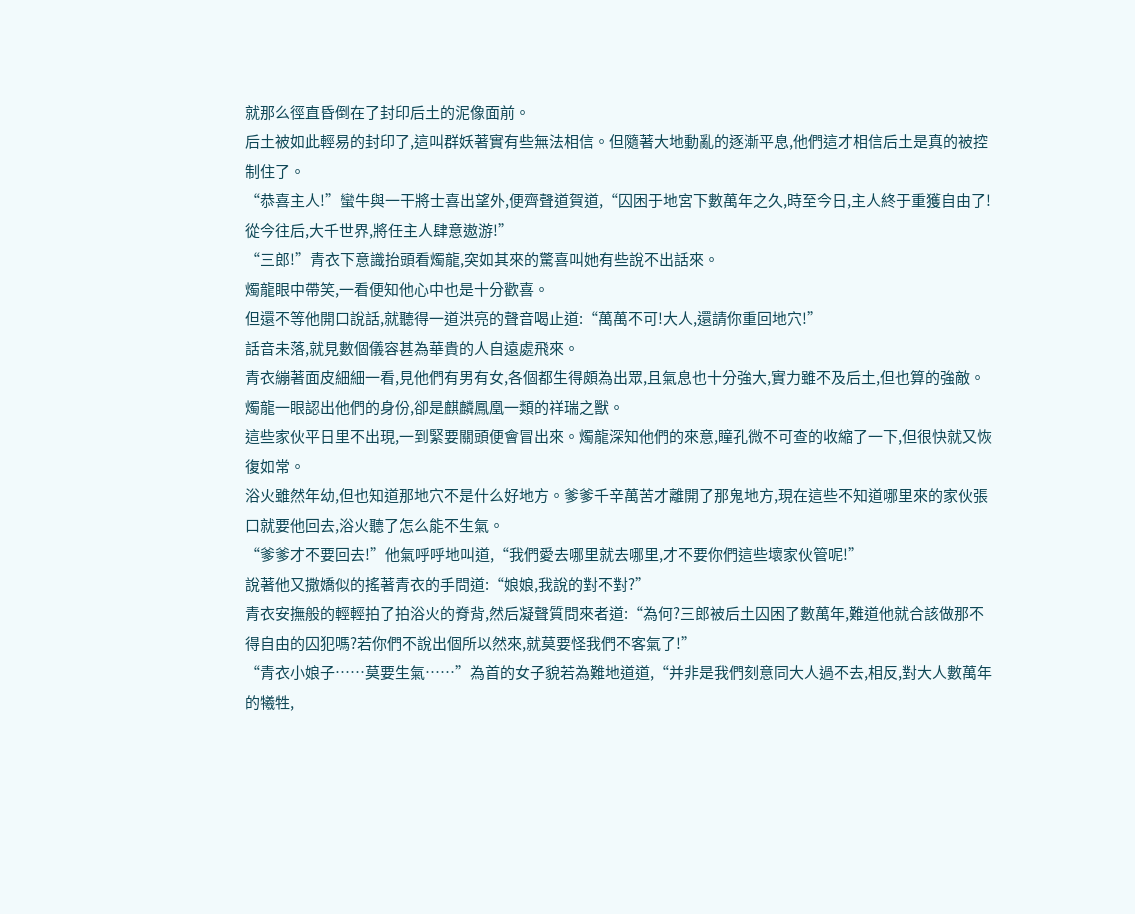就那么徑直昏倒在了封印后土的泥像面前。
后土被如此輕易的封印了,這叫群妖著實有些無法相信。但隨著大地動亂的逐漸平息,他們這才相信后土是真的被控制住了。
“恭喜主人!”蠻牛與一干將士喜出望外,便齊聲道賀道,“囚困于地宮下數萬年之久,時至今日,主人終于重獲自由了!從今往后,大千世界,將任主人肆意遨游!”
“三郎!”青衣下意識抬頭看燭龍,突如其來的驚喜叫她有些說不出話來。
燭龍眼中帶笑,一看便知他心中也是十分歡喜。
但還不等他開口說話,就聽得一道洪亮的聲音喝止道:“萬萬不可!大人,還請你重回地穴!”
話音未落,就見數個儀容甚為華貴的人自遠處飛來。
青衣繃著面皮細細一看,見他們有男有女,各個都生得頗為出眾,且氣息也十分強大,實力雖不及后土,但也算的強敵。
燭龍一眼認出他們的身份,卻是麒麟鳳凰一類的祥瑞之獸。
這些家伙平日里不出現,一到緊要關頭便會冒出來。燭龍深知他們的來意,瞳孔微不可查的收縮了一下,但很快就又恢復如常。
浴火雖然年幼,但也知道那地穴不是什么好地方。爹爹千辛萬苦才離開了那鬼地方,現在這些不知道哪里來的家伙張口就要他回去,浴火聽了怎么能不生氣。
“爹爹才不要回去!”他氣呼呼地叫道,“我們愛去哪里就去哪里,才不要你們這些壞家伙管呢!”
說著他又撒嬌似的搖著青衣的手問道:“娘娘,我說的對不對?”
青衣安撫般的輕輕拍了拍浴火的脊背,然后凝聲質問來者道:“為何?三郎被后土囚困了數萬年,難道他就合該做那不得自由的囚犯嗎?若你們不說出個所以然來,就莫要怪我們不客氣了!”
“青衣小娘子……莫要生氣……”為首的女子貌若為難地道道,“并非是我們刻意同大人過不去,相反,對大人數萬年的犧牲,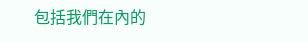包括我們在內的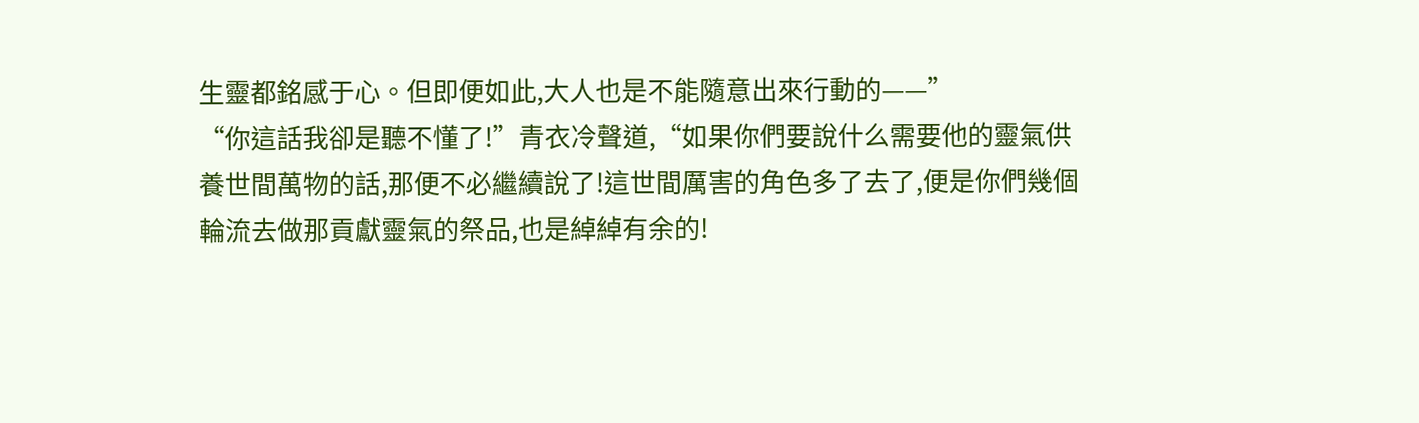生靈都銘感于心。但即便如此,大人也是不能隨意出來行動的——”
“你這話我卻是聽不懂了!”青衣冷聲道,“如果你們要說什么需要他的靈氣供養世間萬物的話,那便不必繼續說了!這世間厲害的角色多了去了,便是你們幾個輪流去做那貢獻靈氣的祭品,也是綽綽有余的!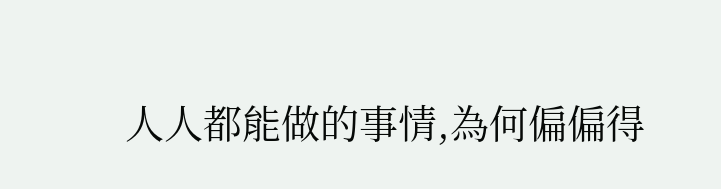人人都能做的事情,為何偏偏得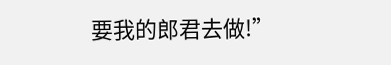要我的郎君去做!”